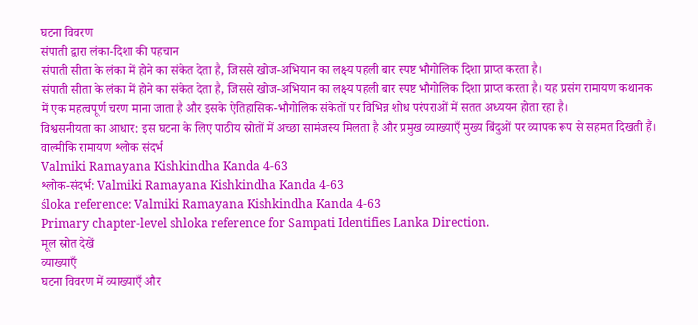घटना विवरण
संपाती द्वारा लंका-दिशा की पहचान
संपाती सीता के लंका में होने का संकेत देता है, जिससे खोज-अभियान का लक्ष्य पहली बार स्पष्ट भौगोलिक दिशा प्राप्त करता है।
संपाती सीता के लंका में होने का संकेत देता है, जिससे खोज-अभियान का लक्ष्य पहली बार स्पष्ट भौगोलिक दिशा प्राप्त करता है। यह प्रसंग रामायण कथानक में एक महत्वपूर्ण चरण माना जाता है और इसके ऐतिहासिक-भौगोलिक संकेतों पर विभिन्न शोध परंपराओं में सतत अध्ययन होता रहा है।
विश्वसनीयता का आधार: इस घटना के लिए पाठीय स्रोतों में अच्छा सामंजस्य मिलता है और प्रमुख व्याख्याएँ मुख्य बिंदुओं पर व्यापक रूप से सहमत दिखती हैं।
वाल्मीकि रामायण श्लोक संदर्भ
Valmiki Ramayana Kishkindha Kanda 4-63
श्लोक-संदर्भ: Valmiki Ramayana Kishkindha Kanda 4-63
śloka reference: Valmiki Ramayana Kishkindha Kanda 4-63
Primary chapter-level shloka reference for Sampati Identifies Lanka Direction.
मूल स्रोत देखें
व्याख्याएँ
घटना विवरण में व्याख्याएँ और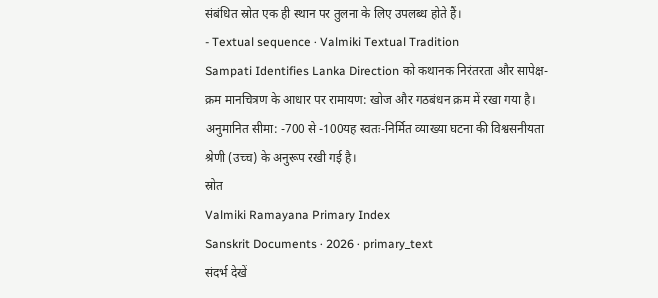संबंधित स्रोत एक ही स्थान पर तुलना के लिए उपलब्ध होते हैं।
- Textual sequence · Valmiki Textual Tradition
Sampati Identifies Lanka Direction को कथानक निरंतरता और सापेक्ष-क्रम मानचित्रण के आधार पर रामायण: खोज और गठबंधन क्रम में रखा गया है।
अनुमानित सीमा: -700 से -100यह स्वतः-निर्मित व्याख्या घटना की विश्वसनीयता श्रेणी (उच्च) के अनुरूप रखी गई है।
स्रोत
Valmiki Ramayana Primary Index
Sanskrit Documents · 2026 · primary_text
संदर्भ देखें